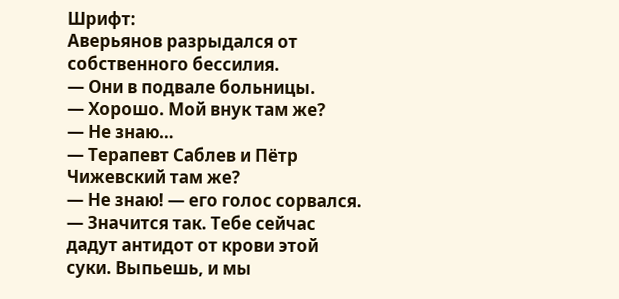Шрифт:
Аверьянов разрыдался от собственного бессилия.
— Они в подвале больницы.
— Хорошо. Мой внук там же?
— Не знаю…
— Терапевт Саблев и Пётр Чижевский там же?
— Не знаю! — его голос сорвался.
— Значится так. Тебе сейчас дадут антидот от крови этой суки. Выпьешь, и мы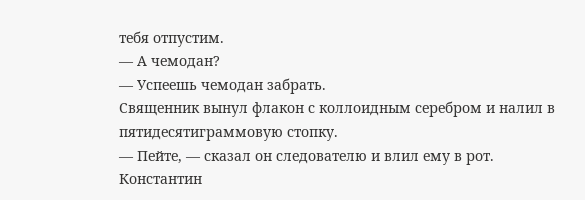тебя отпустим.
— А чемодан?
— Успеешь чемодан забрать.
Священник вынул флакон с коллоидным серебром и налил в пятидесятиграммовую стопку.
— Пейте, — сказал он следователю и влил ему в рот.
Константин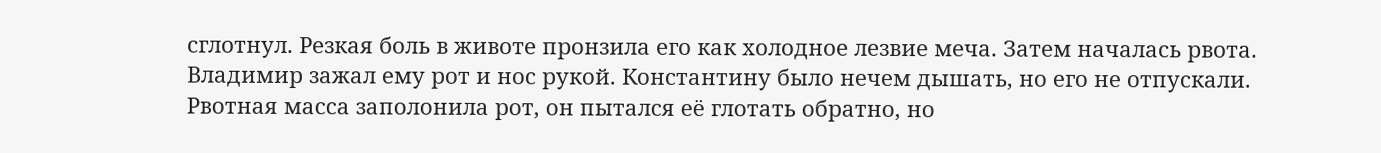сглотнул. Резкая боль в животе пронзила его как холодное лезвие меча. Затем началась рвота. Владимир зажал ему рот и нос рукой. Константину было нечем дышать, но его не отпускали. Рвотная масса заполонила рот, он пытался её глотать обратно, но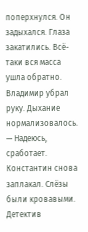поперхнулся. Он задыхался. Глаза закатились. Всё-таки вся масса ушла обратно. Владимир убрал руку. Дыхание нормализовалось.
— Надеюсь, сработает.
Константин снова заплакал. Слёзы были кровавыми. Детектив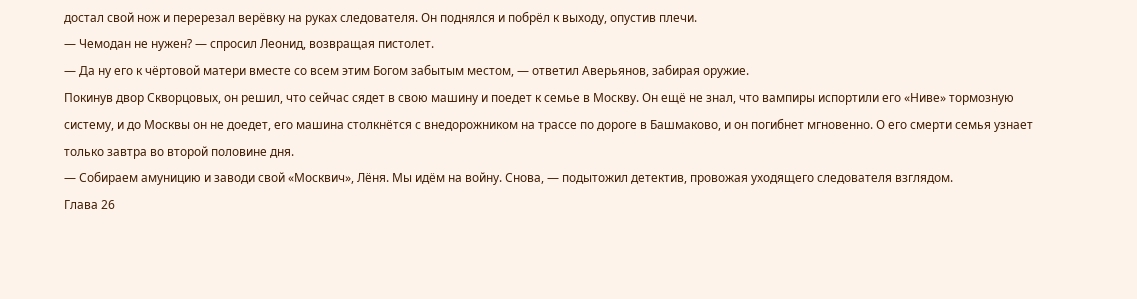достал свой нож и перерезал верёвку на руках следователя. Он поднялся и побрёл к выходу, опустив плечи.
— Чемодан не нужен? — спросил Леонид, возвращая пистолет.
— Да ну его к чёртовой матери вместе со всем этим Богом забытым местом, — ответил Аверьянов, забирая оружие.
Покинув двор Скворцовых, он решил, что сейчас сядет в свою машину и поедет к семье в Москву. Он ещё не знал, что вампиры испортили его «Ниве» тормозную систему, и до Москвы он не доедет, его машина столкнётся с внедорожником на трассе по дороге в Башмаково, и он погибнет мгновенно. О его смерти семья узнает только завтра во второй половине дня.
— Собираем амуницию и заводи свой «Москвич», Лёня. Мы идём на войну. Снова, — подытожил детектив, провожая уходящего следователя взглядом.
Глава 26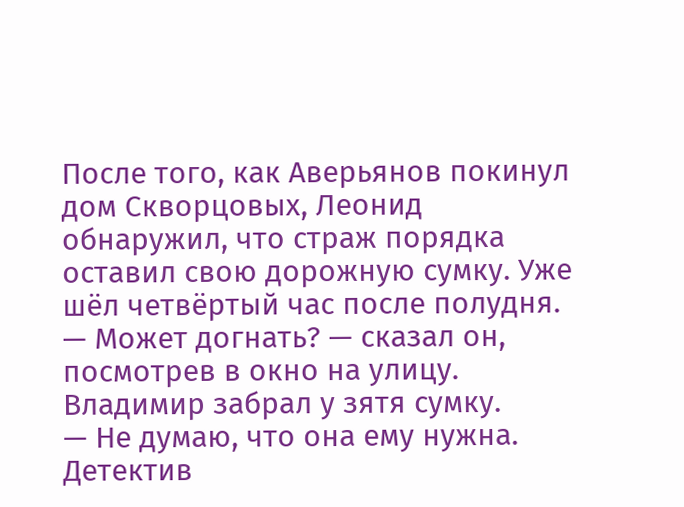После того, как Аверьянов покинул дом Скворцовых, Леонид обнаружил, что страж порядка оставил свою дорожную сумку. Уже шёл четвёртый час после полудня.
— Может догнать? — сказал он, посмотрев в окно на улицу.
Владимир забрал у зятя сумку.
— Не думаю, что она ему нужна.
Детектив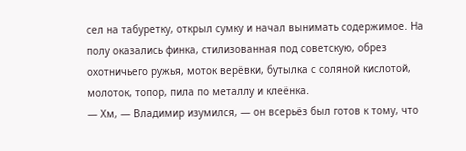сел на табуретку, открыл сумку и начал вынимать содержимое. На полу оказались финка, стилизованная под советскую, обрез охотничьего ружья, моток верёвки, бутылка с соляной кислотой, молоток, топор, пила по металлу и клеёнка.
— Хм, — Владимир изумился, — он всерьёз был готов к тому, что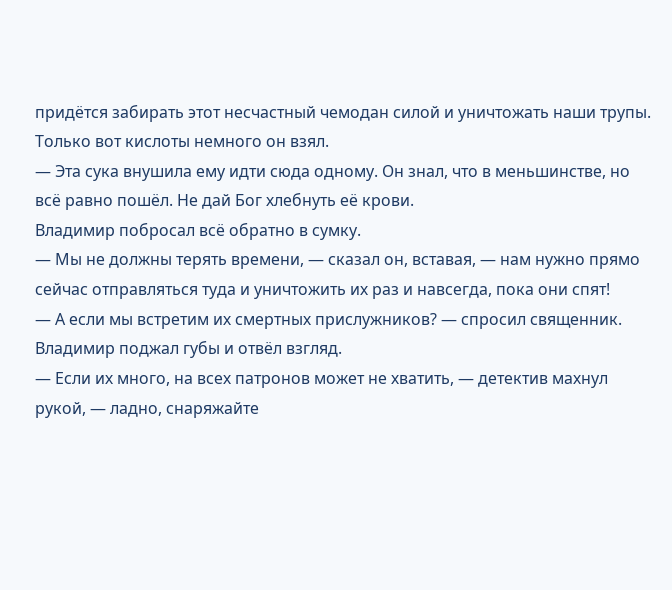придётся забирать этот несчастный чемодан силой и уничтожать наши трупы. Только вот кислоты немного он взял.
— Эта сука внушила ему идти сюда одному. Он знал, что в меньшинстве, но всё равно пошёл. Не дай Бог хлебнуть её крови.
Владимир побросал всё обратно в сумку.
— Мы не должны терять времени, — сказал он, вставая, — нам нужно прямо сейчас отправляться туда и уничтожить их раз и навсегда, пока они спят!
— А если мы встретим их смертных прислужников? — спросил священник.
Владимир поджал губы и отвёл взгляд.
— Если их много, на всех патронов может не хватить, — детектив махнул рукой, — ладно, снаряжайте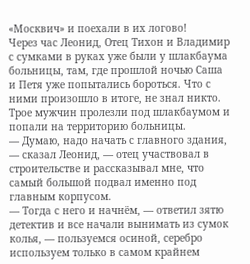«Москвич» и поехали в их логово!
Через час Леонид, Отец Тихон и Владимир с сумками в руках уже были у шлакбаума больницы, там, где прошлой ночью Саша и Петя уже попытались бороться. Что с ними произошло в итоге, не знал никто. Трое мужчин пролезли под шлакбаумом и попали на территорию больницы.
— Думаю, надо начать с главного здания, — сказал Леонид, — отец участвовал в строительстве и рассказывал мне, что самый большой подвал именно под главным корпусом.
— Тогда с него и начнём, — ответил зятю детектив и все начали вынимать из сумок колья, — пользуемся осиной, серебро используем только в самом крайнем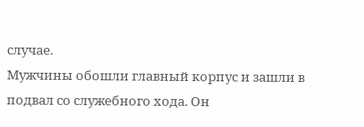случае.
Мужчины обошли главный корпус и зашли в подвал со служебного хода. Он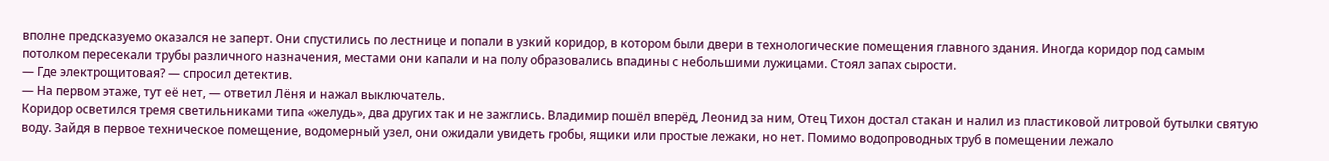вполне предсказуемо оказался не заперт. Они спустились по лестнице и попали в узкий коридор, в котором были двери в технологические помещения главного здания. Иногда коридор под самым потолком пересекали трубы различного назначения, местами они капали и на полу образовались впадины с небольшими лужицами. Стоял запах сырости.
— Где электрощитовая? — спросил детектив.
— На первом этаже, тут её нет, — ответил Лёня и нажал выключатель.
Коридор осветился тремя светильниками типа «желудь», два других так и не зажглись. Владимир пошёл вперёд, Леонид за ним, Отец Тихон достал стакан и налил из пластиковой литровой бутылки святую воду. Зайдя в первое техническое помещение, водомерный узел, они ожидали увидеть гробы, ящики или простые лежаки, но нет. Помимо водопроводных труб в помещении лежало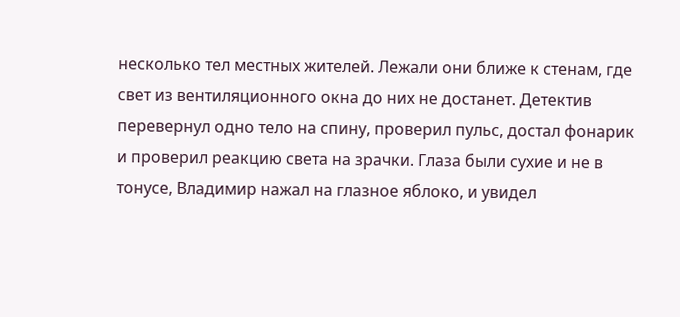несколько тел местных жителей. Лежали они ближе к стенам, где свет из вентиляционного окна до них не достанет. Детектив перевернул одно тело на спину, проверил пульс, достал фонарик и проверил реакцию света на зрачки. Глаза были сухие и не в тонусе, Владимир нажал на глазное яблоко, и увидел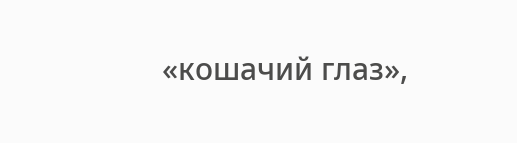«кошачий глаз»,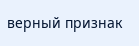верный признак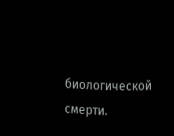биологической смерти.